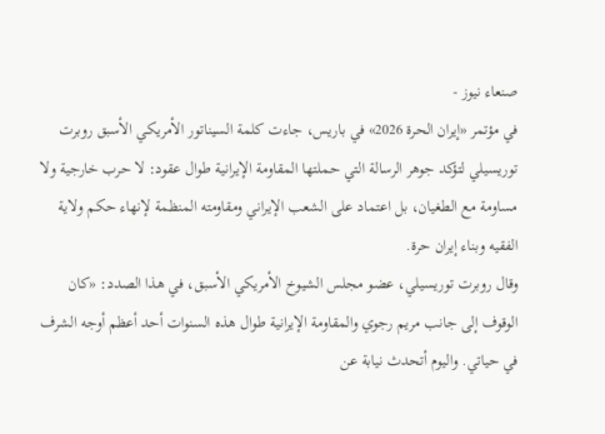صنعاء نيوز -
في مؤتمر «إيران الحرة 2026» في باريس، جاءت كلمة السيناتور الأمريكي الأسبق روبرت توريسيلي لتؤكد جوهر الرسالة التي حملتها المقاومة الإيرانية طوال عقود: لا حرب خارجية ولا مساومة مع الطغيان، بل اعتماد على الشعب الإيراني ومقاومته المنظمة لإنهاء حكم ولاية الفقيه وبناء إيران حرة.
وقال روبرت توريسيلي، عضو مجلس الشيوخ الأمريكي الأسبق، في هذا الصدد: «كان الوقوف إلى جانب مريم رجوي والمقاومة الإيرانية طوال هذه السنوات أحد أعظم أوجه الشرف في حياتي. واليوم أتحدث نيابة عن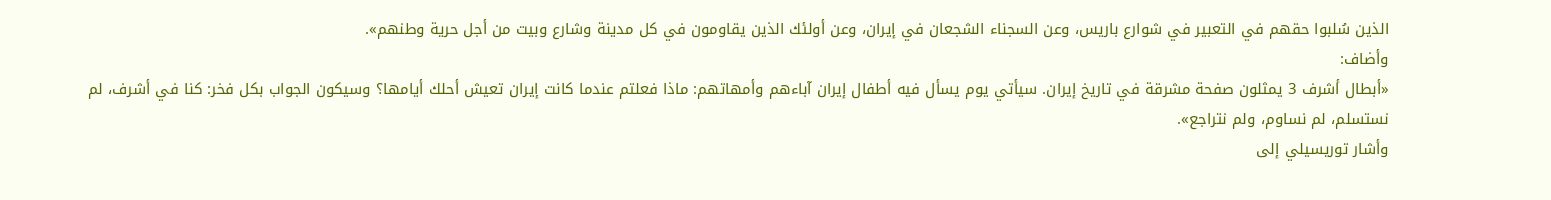الذين سُلبوا حقهم في التعبير في شوارع باريس، وعن السجناء الشجعان في إيران، وعن أولئك الذين يقاومون في كل مدينة وشارع وبيت من أجل حرية وطنهم».
وأضاف:
«أبطال أشرف 3 يمثلون صفحة مشرقة في تاريخ إيران. سيأتي يوم يسأل فيه أطفال إيران آباءهم وأمهاتهم: ماذا فعلتم عندما كانت إيران تعيش أحلك أيامها؟ وسيكون الجواب بكل فخر: كنا في أشرف، لم نستسلم، لم نساوم، ولم نتراجع».
وأشار توريسيلي إلى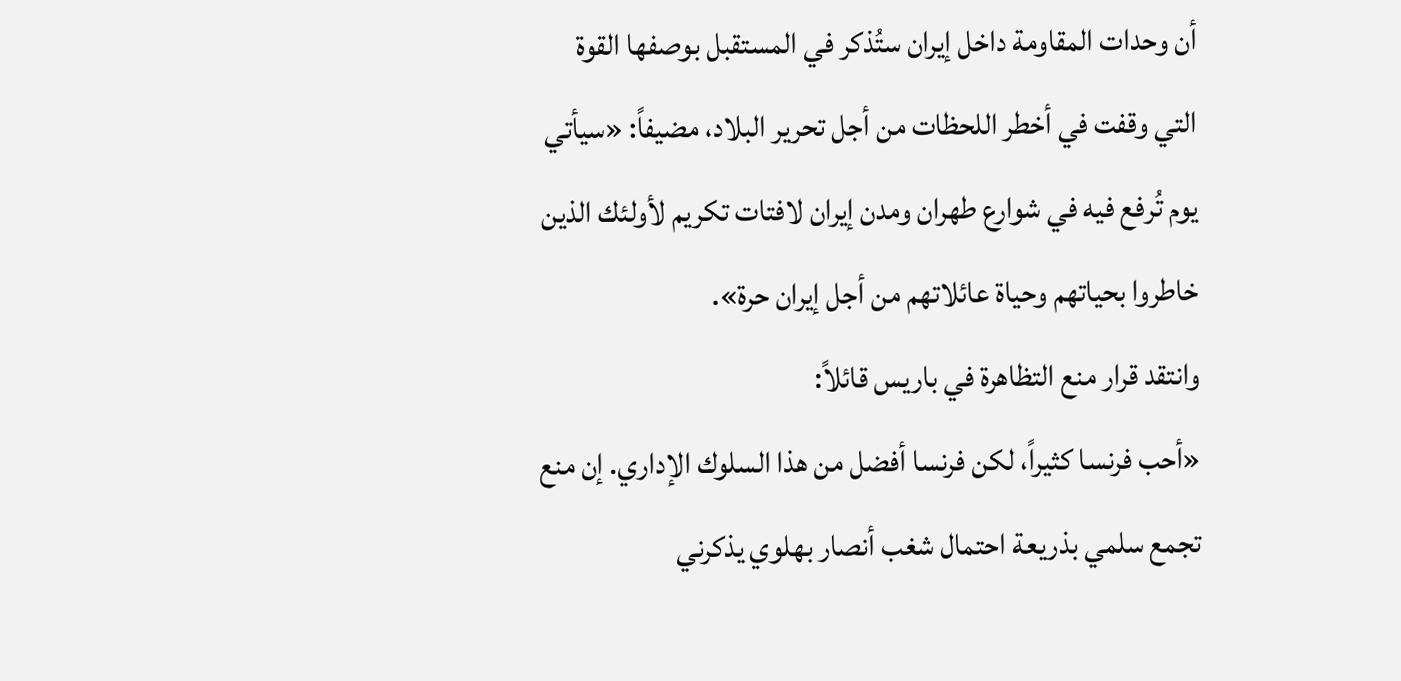أن وحدات المقاومة داخل إيران ستُذكر في المستقبل بوصفها القوة التي وقفت في أخطر اللحظات من أجل تحرير البلاد، مضيفاً: «سيأتي يوم تُرفع فيه في شوارع طهران ومدن إيران لافتات تكريم لأولئك الذين خاطروا بحياتهم وحياة عائلاتهم من أجل إيران حرة».
وانتقد قرار منع التظاهرة في باريس قائلاً:
«أحب فرنسا كثيراً، لكن فرنسا أفضل من هذا السلوك الإداري. إن منع تجمع سلمي بذريعة احتمال شغب أنصار بهلوي يذكرني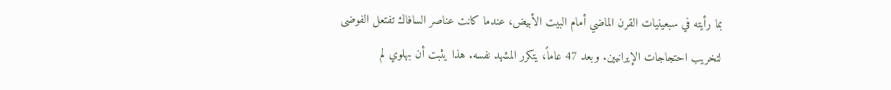بما رأيته في سبعينيات القرن الماضي أمام البيت الأبيض، عندما كانت عناصر السافاك تفتعل الفوضى لتخريب احتجاجات الإيرانيين. وبعد 47 عاماً، يتكرر المشهد نفسه. هذا يثبت أن بهلوي لم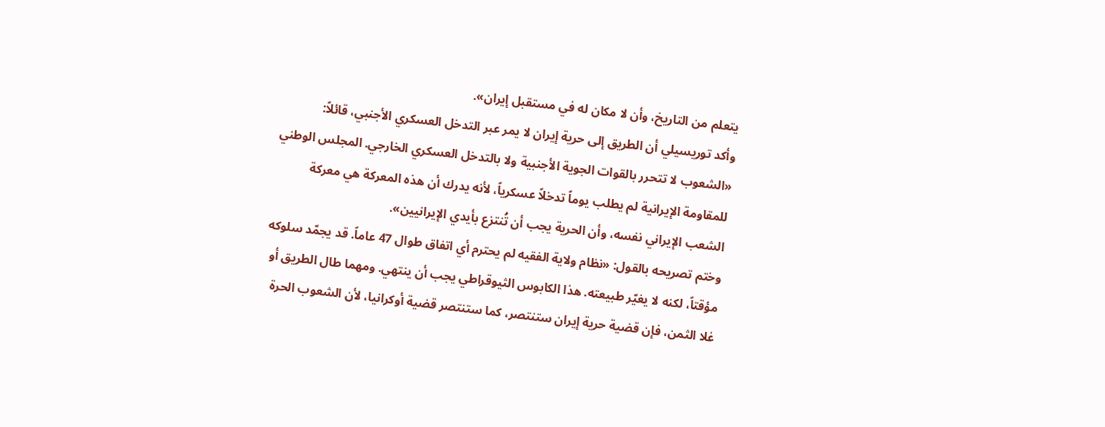يتعلم من التاريخ، وأن لا مكان له في مستقبل إيران».
وأكد توريسيلي أن الطريق إلى حرية إيران لا يمر عبر التدخل العسكري الأجنبي، قائلاً: «الشعوب لا تتحرر بالقوات الجوية الأجنبية ولا بالتدخل العسكري الخارجي. المجلس الوطني للمقاومة الإيرانية لم يطلب يوماً تدخلاً عسكرياً، لأنه يدرك أن هذه المعركة هي معركة الشعب الإيراني نفسه، وأن الحرية يجب أن تُنتزع بأيدي الإيرانيين».
وختم تصريحه بالقول: «نظام ولاية الفقيه لم يحترم أي اتفاق طوال 47 عاماً. قد يجمّد سلوكه مؤقتاً، لكنه لا يغيّر طبيعته. هذا الكابوس الثيوقراطي يجب أن ينتهي. ومهما طال الطريق أو غلا الثمن، فإن قضية حرية إيران ستنتصر، كما ستنتصر قضية أوكرانيا، لأن الشعوب الحرة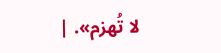لا تُهزم». |